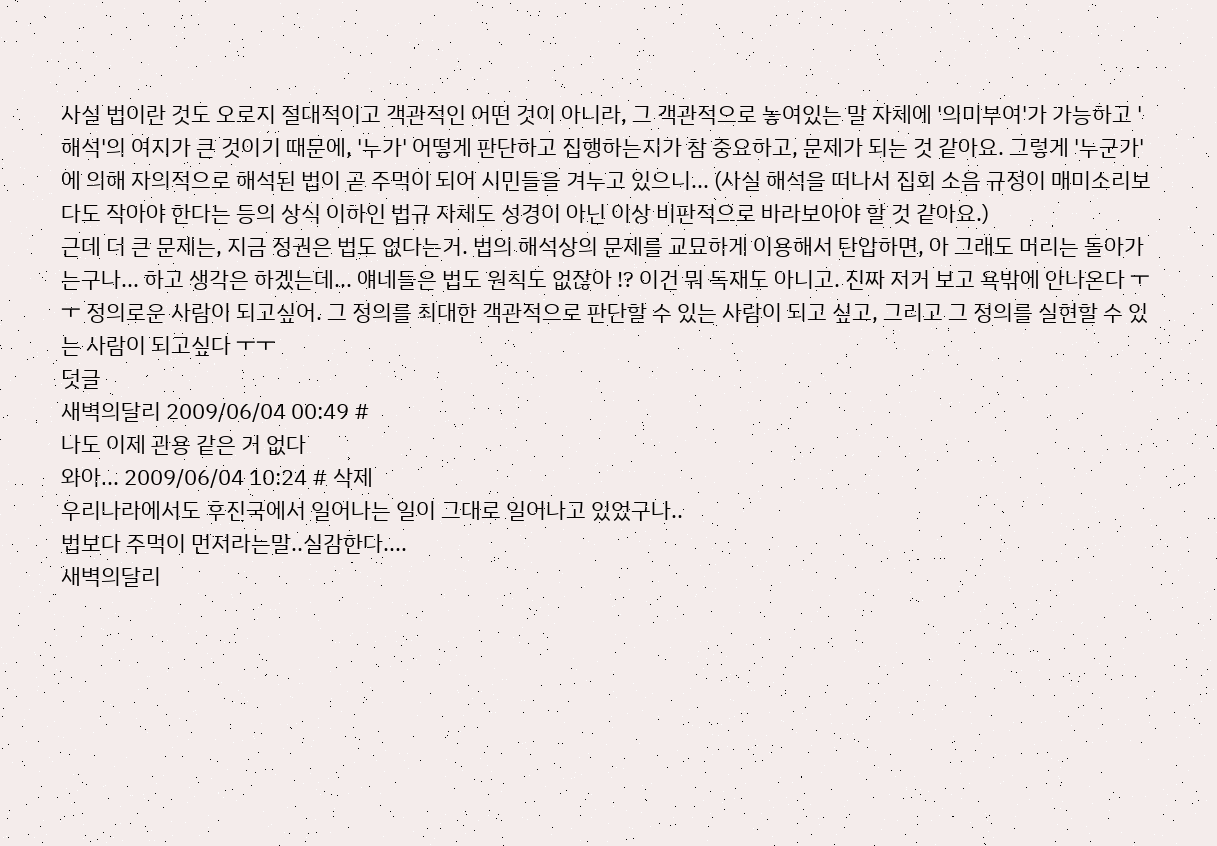사실 법이란 것도 오로지 절대적이고 객관적인 어떤 것이 아니라, 그 객관적으로 놓여있는 말 자체에 '의미부여'가 가능하고 '해석'의 여지가 큰 것이기 때문에, '누가' 어떻게 판단하고 집행하는지가 참 중요하고, 문제가 되는 것 같아요. 그렇게 '누군가'에 의해 자의적으로 해석된 법이 곧 주먹이 되어 시민들을 겨누고 있으니... (사실 해석을 떠나서 집회 소음 규정이 매미소리보다도 작아야 한다는 등의 상식 이하인 법규 자체도 성경이 아닌 이상 비판적으로 바라보아야 할 것 같아요.)
근데 더 큰 문제는, 지금 정권은 법도 없다는거. 법의 해석상의 문제를 교묘하게 이용해서 탄압하면, 아 그래도 머리는 돌아가는구나... 하고 생각은 하겠는데... 얘네들은 법도 원칙도 없잖아 !? 이건 뭐 독재도 아니고. 진짜 저거 보고 욕밖에 안나온다 ㅜㅜ 정의로운 사람이 되고싶어. 그 정의를 최대한 객관적으로 판단할 수 있는 사람이 되고 싶고, 그리고 그 정의를 실현할 수 있는 사람이 되고싶다 ㅜㅜ
덧글
새벽의달리 2009/06/04 00:49 #
나도 이제 관용 같은 거 없다
와아... 2009/06/04 10:24 # 삭제
우리나라에서도 후진국에서 일어나는 일이 그대로 일어나고 있었구나..
법보다 주먹이 먼저라는말..실감한다....
새벽의달리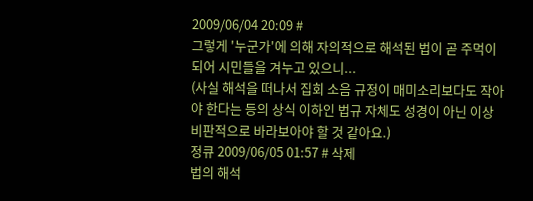2009/06/04 20:09 #
그렇게 '누군가'에 의해 자의적으로 해석된 법이 곧 주먹이 되어 시민들을 겨누고 있으니...
(사실 해석을 떠나서 집회 소음 규정이 매미소리보다도 작아야 한다는 등의 상식 이하인 법규 자체도 성경이 아닌 이상 비판적으로 바라보아야 할 것 같아요.)
정큐 2009/06/05 01:57 # 삭제
법의 해석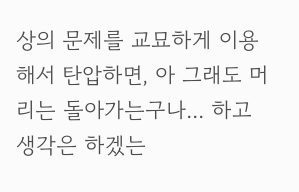상의 문제를 교묘하게 이용해서 탄압하면, 아 그래도 머리는 돌아가는구나... 하고 생각은 하겠는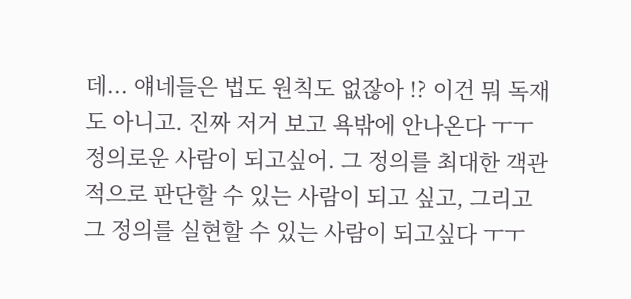데... 얘네들은 법도 원칙도 없잖아 !? 이건 뭐 독재도 아니고. 진짜 저거 보고 욕밖에 안나온다 ㅜㅜ 정의로운 사람이 되고싶어. 그 정의를 최대한 객관적으로 판단할 수 있는 사람이 되고 싶고, 그리고 그 정의를 실현할 수 있는 사람이 되고싶다 ㅜㅜ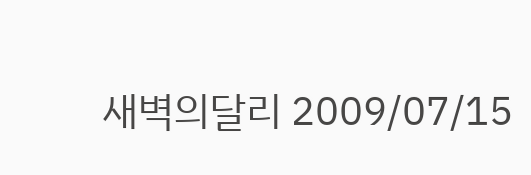새벽의달리 2009/07/15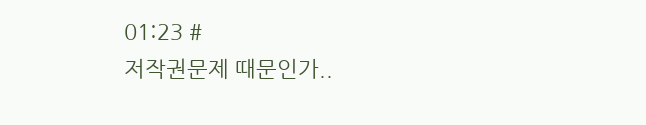01:23 #
저작권문제 때문인가..